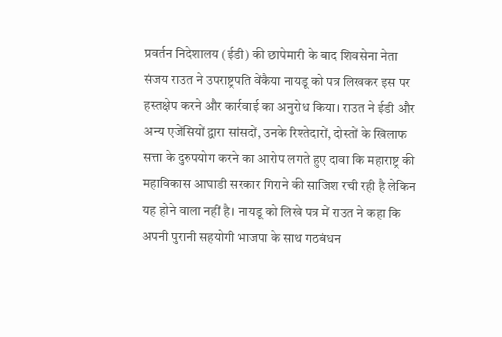प्रवर्तन निदेशालय (ईडी) की छापेमारी के बाद शिवसेना नेता संजय राउत ने उपराष्ट्रपति वेंकैया नायडू को पत्र लिखकर इस पर हस्तक्षेप करने और कार्रवाई का अनुरोध किया। राउत ने ईडी और अन्य एजेंसियों द्वारा सांसदों, उनके रिश्तेदारों, दोस्तों के खिलाफ सत्ता के दुरुपयोग करने का आरोप लगते हुए दावा कि महाराष्ट्र की महाविकास आघाडी सरकार गिराने की साजिश रची रही है लेकिन यह होने वाला नहीं है। नायडू को लिखे पत्र में राउत ने कहा कि अपनी पुरानी सहयोगी भाजपा के साथ गठबंधन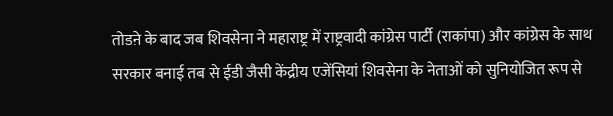तोडऩे के बाद जब शिवसेना ने महाराष्ट्र में राष्ट्रवादी कांग्रेस पार्टी (राकांपा) और कांग्रेस के साथ सरकार बनाई तब से ईडी जैसी केंद्रीय एजेंसियां शिवसेना के नेताओं को सुनियोजित रूप से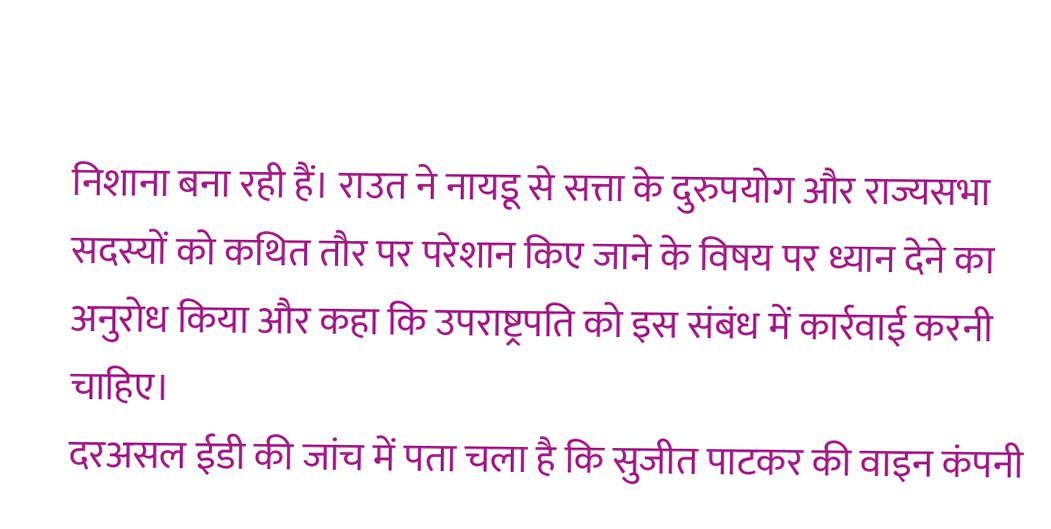निशाना बना रही हैं। राउत ने नायडू से सत्ता के दुरुपयोग और राज्यसभा सदस्यों को कथित तौर पर परेशान किए जाने के विषय पर ध्यान देने का अनुरोध किया और कहा कि उपराष्ट्रपति को इस संबंध में कार्रवाई करनी चाहिए।
दरअसल ईडी की जांच में पता चला है कि सुजीत पाटकर की वाइन कंपनी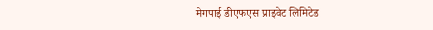मेगपाई डीएफएस प्राइवेट लिमिटेड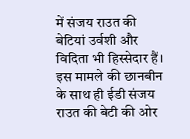में संजय राउत की बेटियां उर्वशी और विदिता भी हिस्सेदार हैं। इस मामले की छानबीन के साथ ही ईडी संजय राउत की बेटी की ओर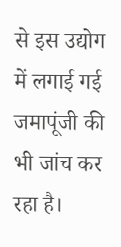से इस उद्योग में लगाई गई जमापूंजी की भी जांच कर रहा है।